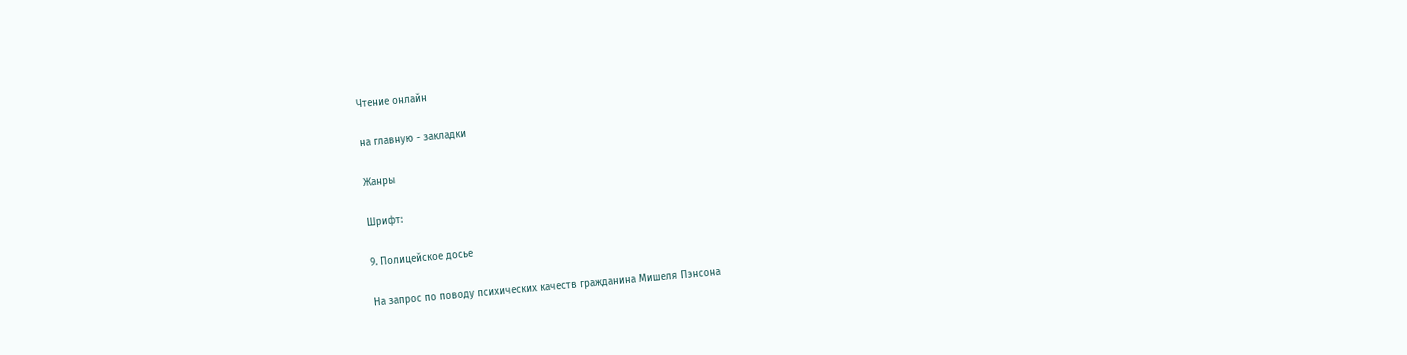Чтение онлайн

на главную - закладки

Жанры

Шрифт:

9. Полицейское досье

На запрос по поводу психических качеств гражданина Мишеля Пэнсона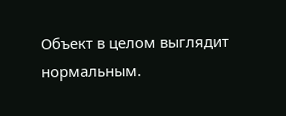Объект в целом выглядит нормальным.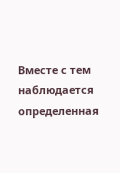Вместе с тем наблюдается определенная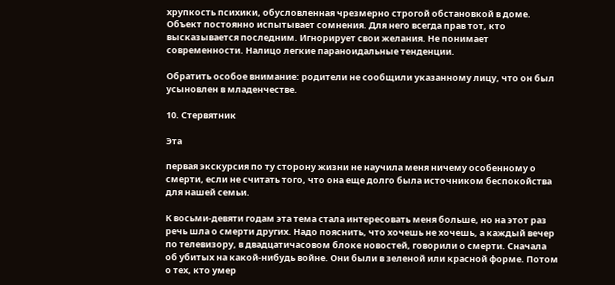хрупкость психики, обусловленная чрезмерно строгой обстановкой в доме. Объект постоянно испытывает сомнения. Для него всегда прав тот, кто высказывается последним. Игнорирует свои желания. Не понимает современности. Налицо легкие параноидальные тенденции.

Обратить особое внимание: родители не сообщили указанному лицу, что он был усыновлен в младенчестве.

10. Стервятник

Эта

первая экскурсия по ту сторону жизни не научила меня ничему особенному о смерти, если не считать того, что она еще долго была источником беспокойства для нашей семьи.

К восьми-девяти годам эта тема стала интересовать меня больше, но на этот раз речь шла о смерти других. Надо пояснить, что хочешь не хочешь, а каждый вечер по телевизору, в двадцатичасовом блоке новостей, говорили о смерти. Сначала об убитых на какой-нибудь войне. Они были в зеленой или красной форме. Потом о тех, кто умер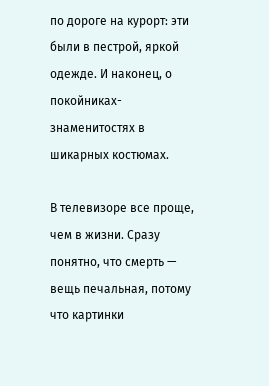по дороге на курорт: эти были в пестрой, яркой одежде. И наконец, о покойниках-знаменитостях в шикарных костюмах.

В телевизоре все проще, чем в жизни. Сразу понятно, что смерть — вещь печальная, потому что картинки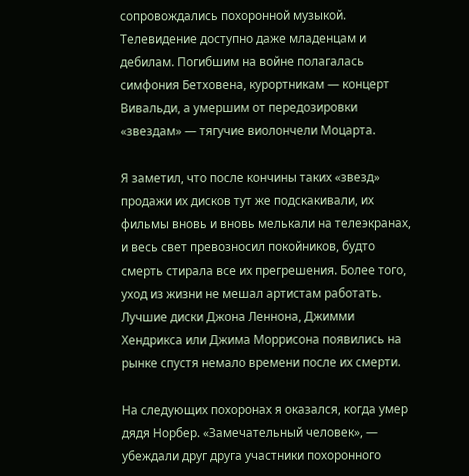сопровождались похоронной музыкой. Телевидение доступно даже младенцам и дебилам. Погибшим на войне полагалась симфония Бетховена, курортникам — концерт Вивальди, а умершим от передозировки «звездам» — тягучие виолончели Моцарта.

Я заметил, что после кончины таких «звезд» продажи их дисков тут же подскакивали, их фильмы вновь и вновь мелькали на телеэкранах, и весь свет превозносил покойников, будто смерть стирала все их прегрешения. Более того, уход из жизни не мешал артистам работать. Лучшие диски Джона Леннона, Джимми Хендрикса или Джима Моррисона появились на рынке спустя немало времени после их смерти.

На следующих похоронах я оказался, когда умер дядя Норбер. «Замечательный человек», — убеждали друг друга участники похоронного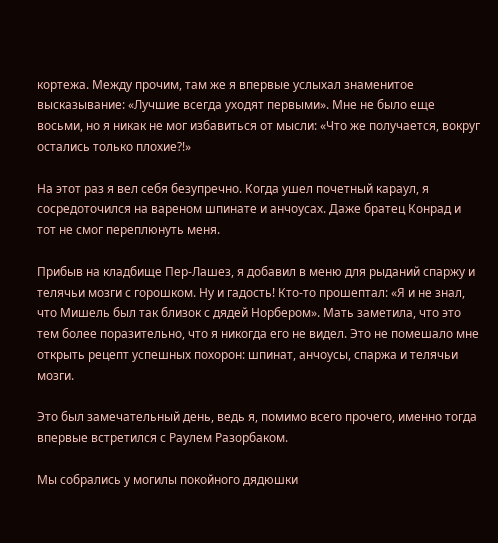кортежа. Между прочим, там же я впервые услыхал знаменитое высказывание: «Лучшие всегда уходят первыми». Мне не было еще восьми, но я никак не мог избавиться от мысли: «Что же получается, вокруг остались только плохие?!»

На этот раз я вел себя безупречно. Когда ушел почетный караул, я сосредоточился на вареном шпинате и анчоусах. Даже братец Конрад и тот не смог переплюнуть меня.

Прибыв на кладбище Пер-Лашез, я добавил в меню для рыданий спаржу и телячьи мозги с горошком. Ну и гадость! Кто-то прошептал: «Я и не знал, что Мишель был так близок с дядей Норбером». Мать заметила, что это тем более поразительно, что я никогда его не видел. Это не помешало мне открыть рецепт успешных похорон: шпинат, анчоусы, спаржа и телячьи мозги.

Это был замечательный день, ведь я, помимо всего прочего, именно тогда впервые встретился с Раулем Разорбаком.

Мы собрались у могилы покойного дядюшки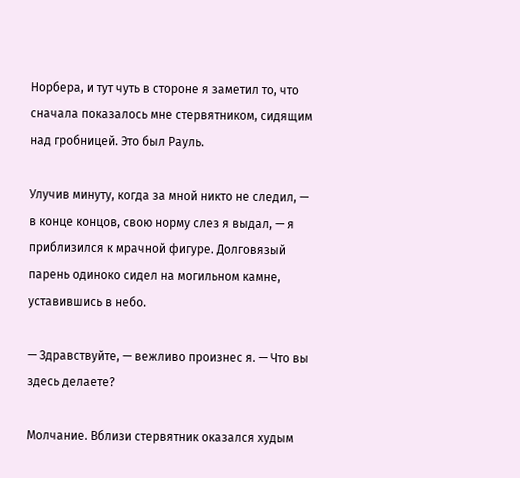Норбера, и тут чуть в стороне я заметил то, что сначала показалось мне стервятником, сидящим над гробницей. Это был Рауль.

Улучив минуту, когда за мной никто не следил, — в конце концов, свою норму слез я выдал, — я приблизился к мрачной фигуре. Долговязый парень одиноко сидел на могильном камне, уставившись в небо.

— Здравствуйте, — вежливо произнес я. — Что вы здесь делаете?

Молчание. Вблизи стервятник оказался худым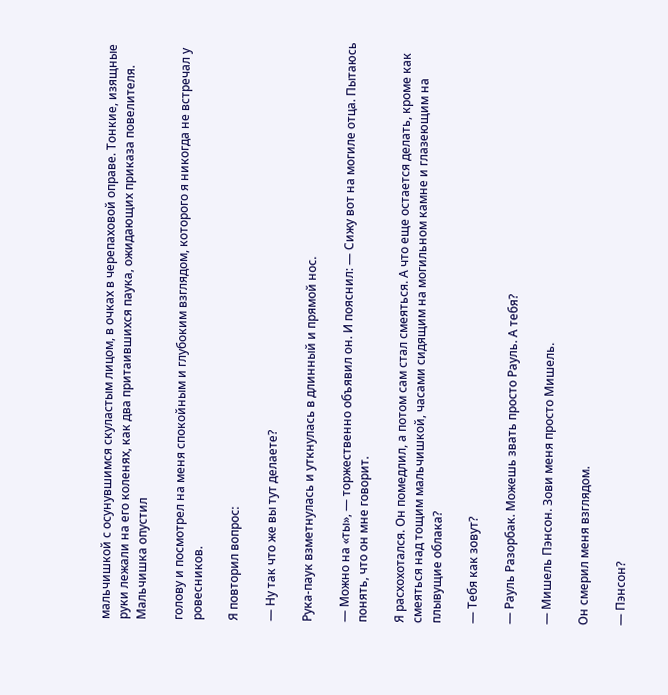мальчишкой с осунувшимся скуластым лицом, в очках в черепаховой оправе. Тонкие, изящные руки лежали на его коленях, как два притаившихся паука, ожидающих приказа повелителя. Мальчишка опустил

голову и посмотрел на меня спокойным и глубоким взглядом, которого я никогда не встречал у ровесников.

Я повторил вопрос:

— Ну так что же вы тут делаете?

Рука-паук взметнулась и уткнулась в длинный и прямой нос.

— Можно на «ты», — торжественно объявил он. И пояснил: — Сижу вот на могиле отца. Пытаюсь понять, что он мне говорит.

Я расхохотался. Он помедлил, а потом сам стал смеяться. А что еще остается делать, кроме как смеяться над тощим мальчишкой, часами сидящим на могильном камне и глазеющим на плывущие облака?

— Тебя как зовут?

— Рауль Разорбак. Можешь звать просто Рауль. А тебя?

— Мишель Пэнсон. Зови меня просто Мишель.

Он смерил меня взглядом.

— Пэнсон?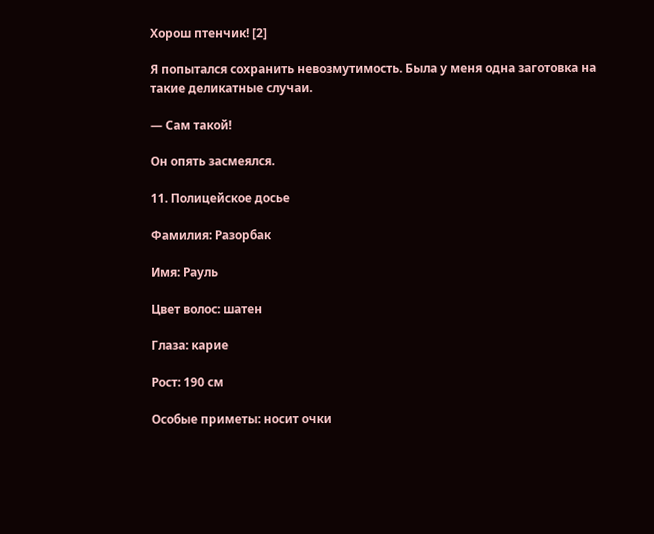Хорош птенчик! [2]

Я попытался сохранить невозмутимость. Была у меня одна заготовка на такие деликатные случаи.

— Сам такой!

Он опять засмеялся.

11. Полицейское досье

Фамилия: Разорбак

Имя: Рауль

Цвет волос: шатен

Глаза: карие

Рост: 190 см

Особые приметы: носит очки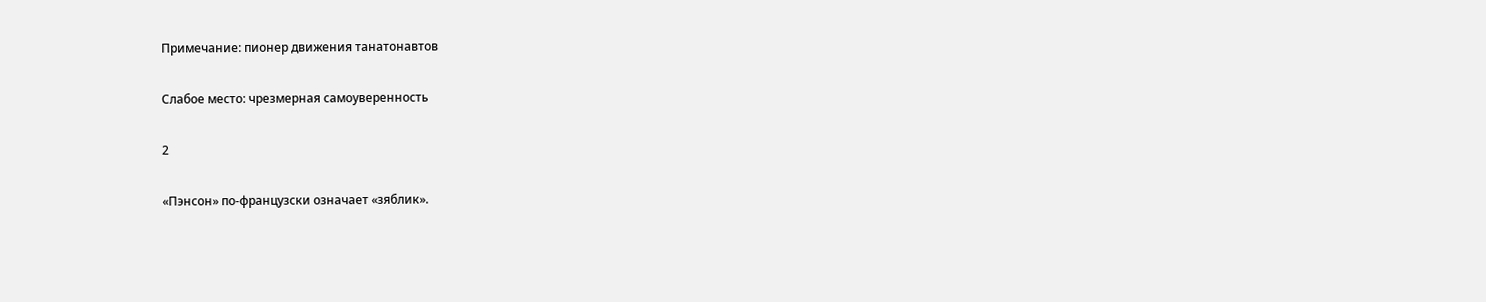Примечание: пионер движения танатонавтов

Слабое место: чрезмерная самоуверенность

2

«Пэнсон» по-французски означает «зяблик».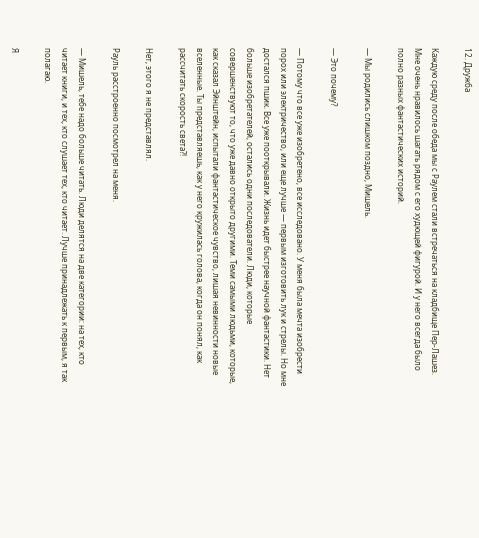12. Дружба

Каждую среду после обеда мы с Раулем стали встречаться на кладбище Пер-Лашез. Мне очень нравилось шагать рядом с его худющей фигурой. И у него всегда было полно разных фантастических историй.

— Мы родились слишком поздно, Мишель.

— Это почему?

— Потому что все уже изобретено, все исследовано. У меня была мечта изобрести порох или электричество, или еще лучше — первым изготовить лук и стрелы. Но мне достался пшик. Все уже пооткрывали. Жизнь идет быстрее научной фантастики. Нет больше изобретателей, остались одни последователи. Люди, которые совершенствуют то, что уже давно открыто другими. Теми самыми людьми, которые, как сказал Эйнштейн, испытали фантастическое чувство, лишая невинности новые вселенные. Ты представляешь, как у него кружилась голова, когда он понял, как рассчитать скорость света?!

Нет, этого я не представлял.

Рауль расстроенно посмотрел на меня.

— Мишель, тебе надо больше читать. Люди делятся на две категории: на тех, кто читает книги, и тех, кто слушает тех, кто читает. Лучше принадлежать к первым, я так полагаю.

Я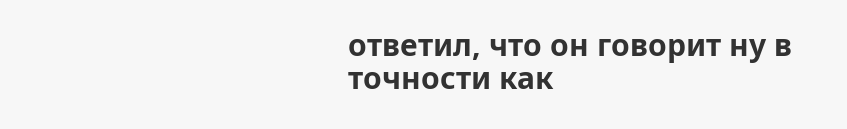ответил, что он говорит ну в точности как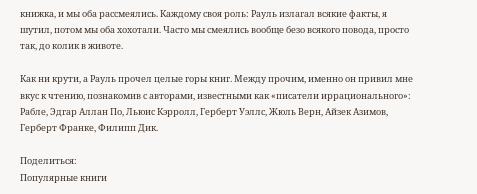книжка, и мы оба рассмеялись. Каждому своя роль: Рауль излагал всякие факты, я шутил, потом мы оба хохотали. Часто мы смеялись вообще безо всякого повода, просто так, до колик в животе.

Как ни крути, а Рауль прочел целые горы книг. Между прочим, именно он привил мне вкус к чтению, познакомив с авторами, известными как «писатели иррационального»: Рабле, Эдгар Аллан По, Льюис Кэрролл, Герберт Уэллс, Жюль Верн, Айзек Азимов, Герберт Франке, Филипп Дик.

Поделиться:
Популярные книги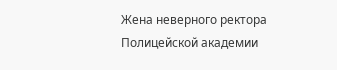Жена неверного ректора Полицейской академии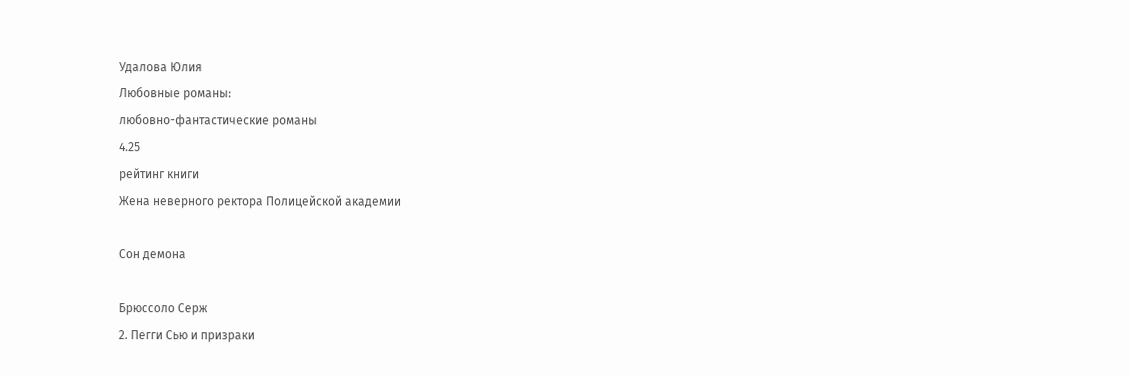Удалова Юлия
Любовные романы:
любовно-фантастические романы
4.25
рейтинг книги
Жена неверного ректора Полицейской академии

Сон демона

Брюссоло Серж
2. Пегги Сью и призраки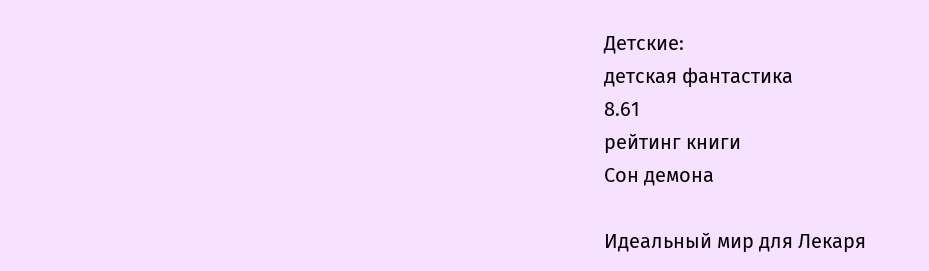Детские:
детская фантастика
8.61
рейтинг книги
Сон демона

Идеальный мир для Лекаря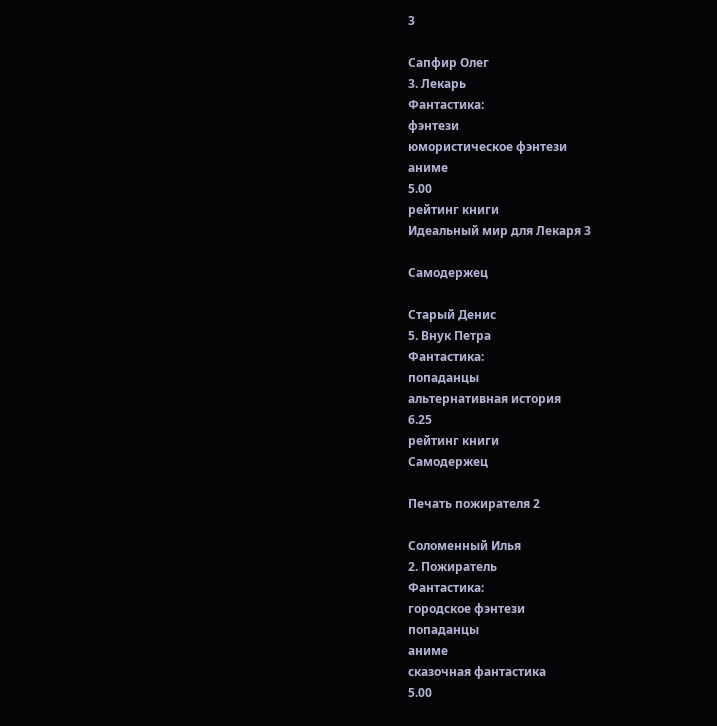3

Сапфир Олег
3. Лекарь
Фантастика:
фэнтези
юмористическое фэнтези
аниме
5.00
рейтинг книги
Идеальный мир для Лекаря 3

Самодержец

Старый Денис
5. Внук Петра
Фантастика:
попаданцы
альтернативная история
6.25
рейтинг книги
Самодержец

Печать пожирателя 2

Соломенный Илья
2. Пожиратель
Фантастика:
городское фэнтези
попаданцы
аниме
сказочная фантастика
5.00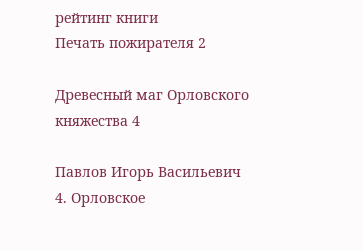рейтинг книги
Печать пожирателя 2

Древесный маг Орловского княжества 4

Павлов Игорь Васильевич
4. Орловское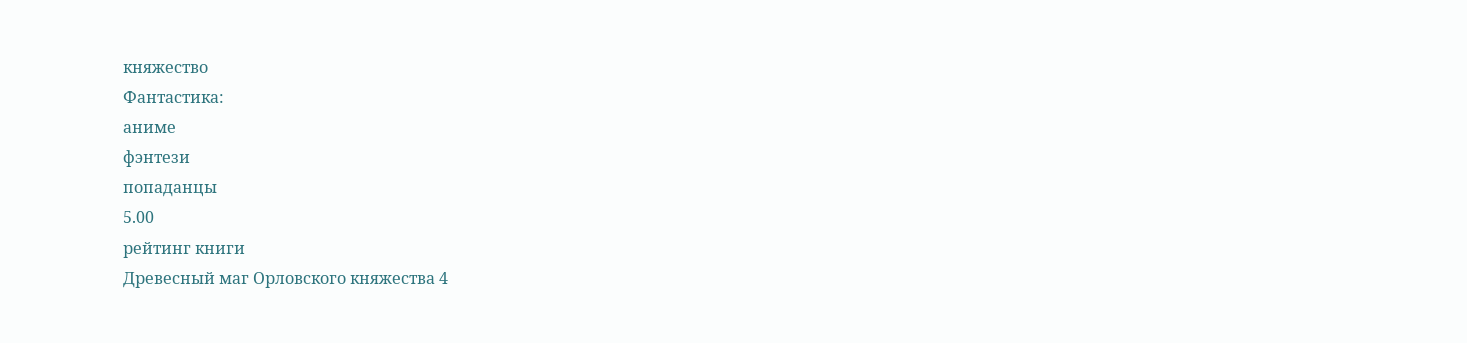княжество
Фантастика:
аниме
фэнтези
попаданцы
5.00
рейтинг книги
Древесный маг Орловского княжества 4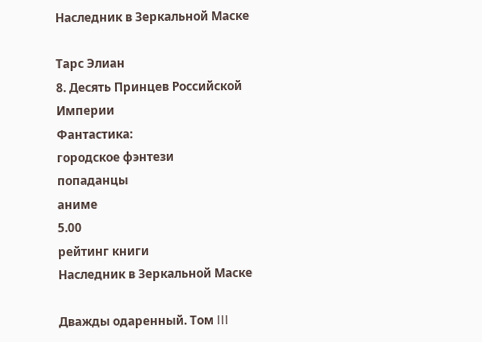Наследник в Зеркальной Маске

Тарс Элиан
8. Десять Принцев Российской Империи
Фантастика:
городское фэнтези
попаданцы
аниме
5.00
рейтинг книги
Наследник в Зеркальной Маске

Дважды одаренный. Том III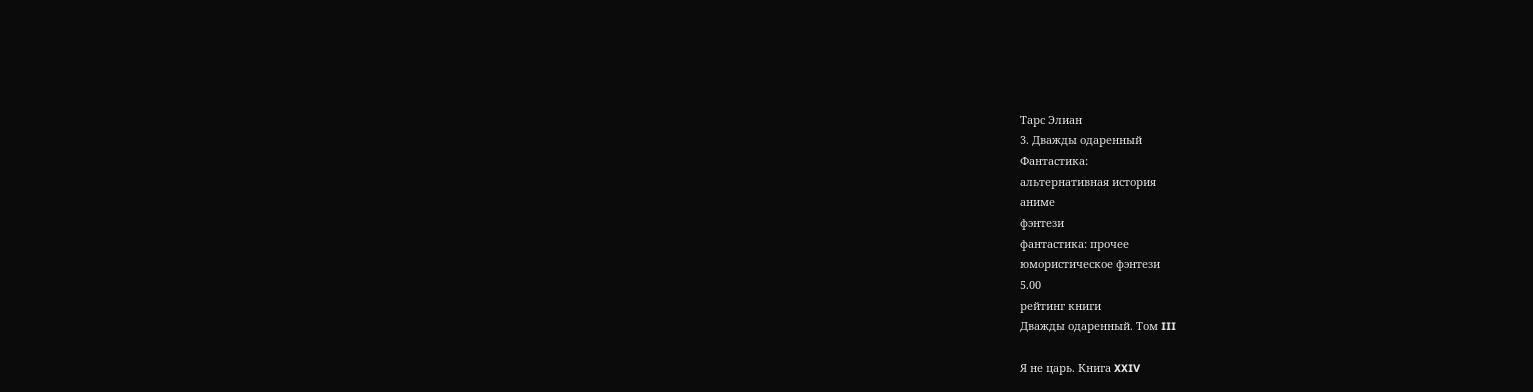Тарс Элиан
3. Дважды одаренный
Фантастика:
альтернативная история
аниме
фэнтези
фантастика: прочее
юмористическое фэнтези
5.00
рейтинг книги
Дважды одаренный. Том III

Я не царь. Книга XXIV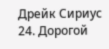Дрейк Сириус
24. Дорогой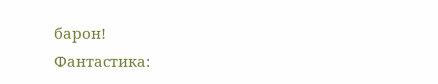барон!
Фантастика: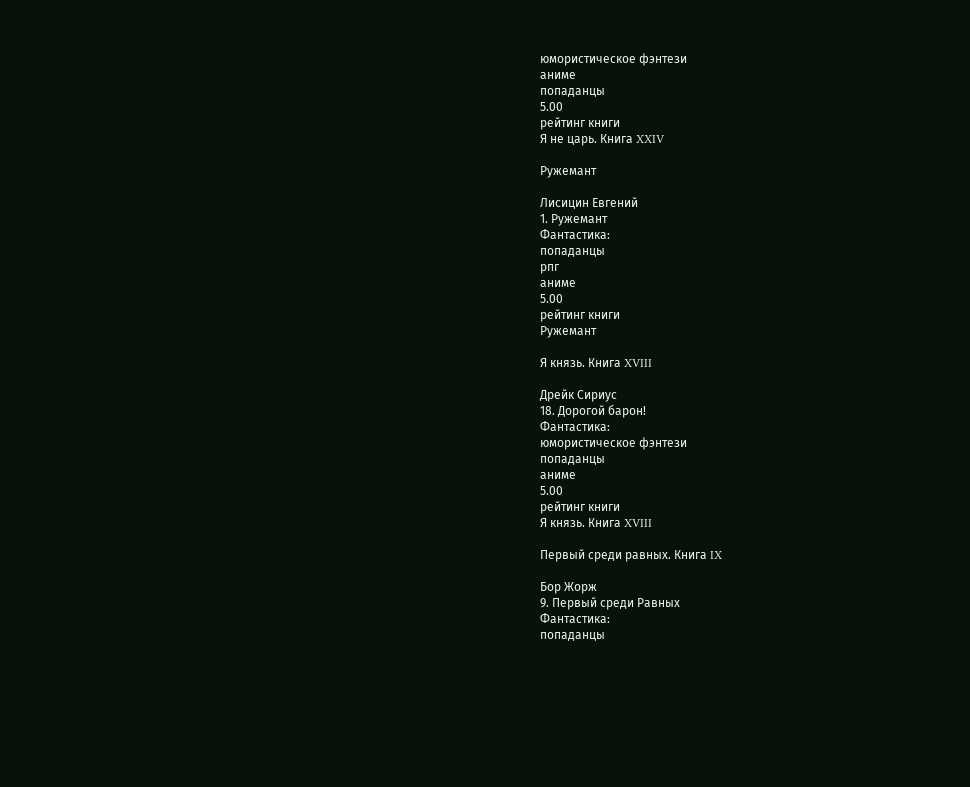юмористическое фэнтези
аниме
попаданцы
5.00
рейтинг книги
Я не царь. Книга XXIV

Ружемант

Лисицин Евгений
1. Ружемант
Фантастика:
попаданцы
рпг
аниме
5.00
рейтинг книги
Ружемант

Я князь. Книга XVIII

Дрейк Сириус
18. Дорогой барон!
Фантастика:
юмористическое фэнтези
попаданцы
аниме
5.00
рейтинг книги
Я князь. Книга XVIII

Первый среди равных. Книга IX

Бор Жорж
9. Первый среди Равных
Фантастика:
попаданцы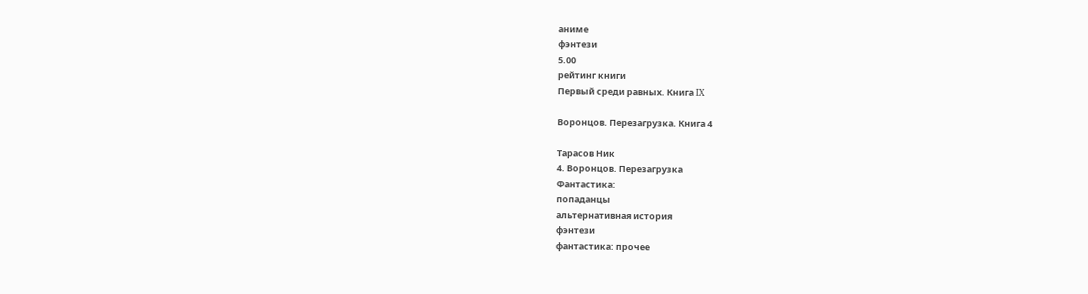аниме
фэнтези
5.00
рейтинг книги
Первый среди равных. Книга IX

Воронцов. Перезагрузка. Книга 4

Тарасов Ник
4. Воронцов. Перезагрузка
Фантастика:
попаданцы
альтернативная история
фэнтези
фантастика: прочее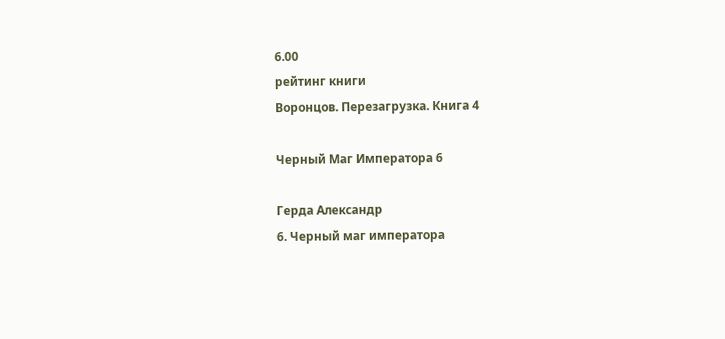6.00
рейтинг книги
Воронцов. Перезагрузка. Книга 4

Черный Маг Императора 6

Герда Александр
6. Черный маг императора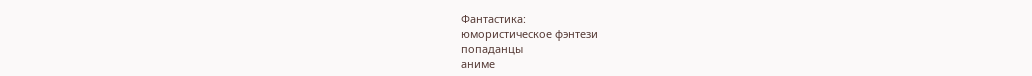Фантастика:
юмористическое фэнтези
попаданцы
аниме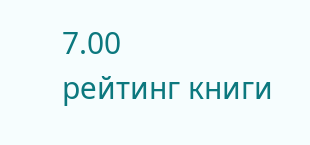7.00
рейтинг книги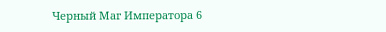Черный Маг Императора 6